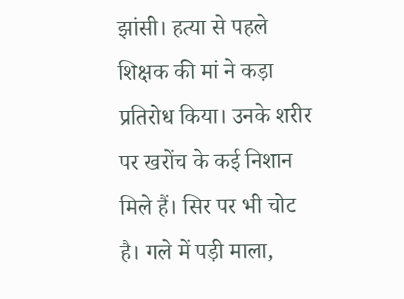झांसी। हत्या से पहले शिक्षक की मां ने कड़ा प्रतिरोध किया। उनके शरीर पर खरोंच के कई निशान मिले हैं। सिर पर भी चोट है। गले में पड़ी माला,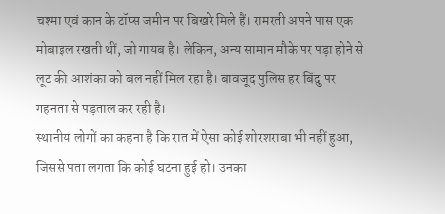चश्मा एवं कान के टॉप्स जमीन पर बिखरे मिले हैं। रामरती अपने पास एक मोबाइल रखती थीं, जो गायब है। लेकिन, अन्य सामान मौके पर पड़ा होने से लूट की आशंका को बल नहीं मिल रहा है। बावजूद पुलिस हर बिंदु पर गहनता से पड़ताल कर रही है।
स्थानीय लोगों का कहना है कि रात में ऐसा कोई शोरशराबा भी नहीं हुआ, जिससे पता लगता कि कोई घटना हुई हो। उनका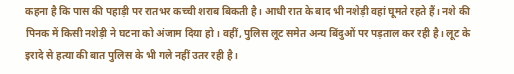कहना है कि पास की पहाड़ी पर रातभर कच्ची शराब बिकती है। आधी रात के बाद भी नशेड़ी वहां घूमते रहते हैं। नशे की पिनक में किसी नशेड़ी ने घटना को अंजाम दिया हो। वहीं, पुलिस लूट समेत अन्य बिंदुओं पर पड़ताल कर रही है। लूट के इरादे से हत्या की बात पुलिस के भी गले नहीं उतर रही है।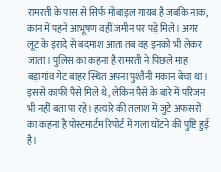रामरती के पास से सिर्फ मोबाइल गायब है जबकि नाक, कान में पहने आभूषण वहीं जमीन पर पड़े मिले। अगर लूट के इरादे से बदमाश आता तब वह इनको भी लेकर जाता। पुलिस का कहना है रामरती ने पिछले माह बड़ागांव गेट बाहर स्थित अपना पुश्तैनी मकान बेचा था। इससे काफी पैसे मिले थे, लेकिन पैसे के बारे में परिजन भी नहीं बता पा रहे। हत्यारे की तलाश में जुटे अफसरों का कहना है पोस्टमार्टम रिपोर्ट में गला घोंटने की पुष्टि हुई है।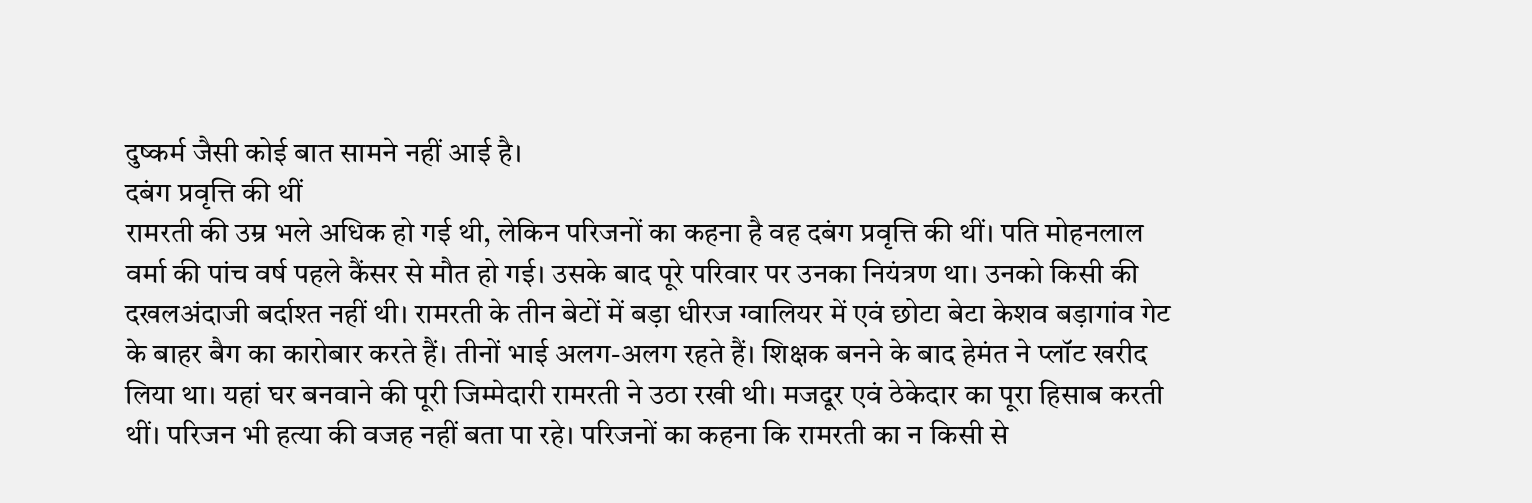दुष्कर्म जैसी कोई बात सामने नहीं आई है।
दबंग प्रवृत्ति की थीं
रामरती की उम्र भले अधिक हो गई थी, लेकिन परिजनों का कहना है वह दबंग प्रवृत्ति की थीं। पति मोहनलाल वर्मा की पांच वर्ष पहले कैंसर से मौत हो गई। उसके बाद पूरे परिवार पर उनका नियंत्रण था। उनको किसी की दखलअंदाजी बर्दाश्त नहीं थी। रामरती के तीन बेटों में बड़ा धीरज ग्वालियर में एवं छोटा बेटा केशव बड़ागांव गेट के बाहर बैग का कारोबार करते हैं। तीनों भाई अलग-अलग रहते हैं। शिक्षक बनने के बाद हेमंत ने प्लॉट खरीद लिया था। यहां घर बनवाने की पूरी जिम्मेदारी रामरती ने उठा रखी थी। मजदूर एवं ठेकेदार का पूरा हिसाब करती थीं। परिजन भी हत्या की वजह नहीं बता पा रहे। परिजनों का कहना कि रामरती का न किसी से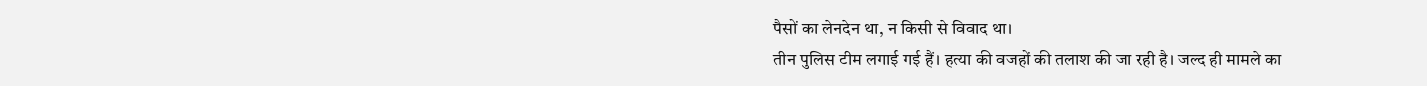पैसों का लेनदेन था, न किसी से विवाद था।
तीन पुलिस टीम लगाई गई हैं। हत्या की वजहों की तलाश की जा रही है। जल्द ही मामले का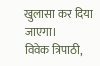खुलासा कर दिया जाएगा।
विवेक त्रिपाठी,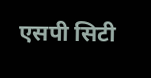एसपी सिटी